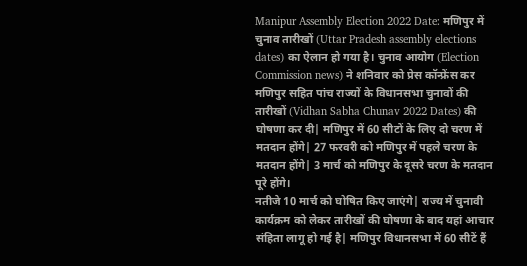Manipur Assembly Election 2022 Date: मणिपुर में चुनाव तारीखों (Uttar Pradesh assembly elections dates) का ऐलान हो गया है। चुनाव आयोग (Election Commission news) ने शनिवार को प्रेस कॉन्फ्रेंस कर मणिपुर सहित पांच राज्यों के विधानसभा चुनावों की तारीखों (Vidhan Sabha Chunav 2022 Dates) की घोषणा कर दी| मणिपुर में 60 सीटों के लिए दो चरण में मतदान होंगे| 27 फरवरी को मणिपुर में पहले चरण के मतदान होंगे| 3 मार्च को मणिपुर के दूसरे चरण के मतदान पूरे होंगे।
नतीजे 10 मार्च को घोषित किए जाएंगे| राज्य में चुनावी कार्यक्रम को लेकर तारीखों की घोषणा के बाद यहां आचार संहिता लागू हो गई है| मणिपुर विधानसभा में 60 सीटें हैं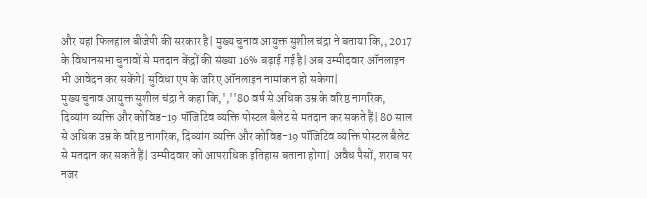और यहां फिलहाल बीजेपी की सरकार है| मुख्य चुनाव आयुक्त सुशील चंद्रा ने बताया कि,, 2017 के विधानसभा चुनावों से मतदान केंद्रों की संख्या 16% बढ़ाई गई है| अब उम्मीदवार ऑनलाइन भी आवेदन कर सकेंगे| सुविधा एप के जरिए ऑनलाइन नामांकन हो सकेगा|
मुख्य चुनाव आयुक्त सुशील चंद्रा ने कहा कि,',''80 वर्ष से अधिक उम्र के वरिष्ठ नागरिक, दिव्यांग व्यक्ति और कोविड-19 पॉजिटिव व्यक्ति पोस्टल बैलेट से मतदान कर सकते हैं| 80 साल से अधिक उम्र के वरिष्ठ नागरिक, दिव्यांग व्यक्ति और कोविड-19 पॉजिटिव व्यक्ति पोस्टल बैलेट से मतदान कर सकते हैं| उम्मीदवार को आपराधिक इतिहास बताना होगा| अवैध पैसों, शराब पर नजर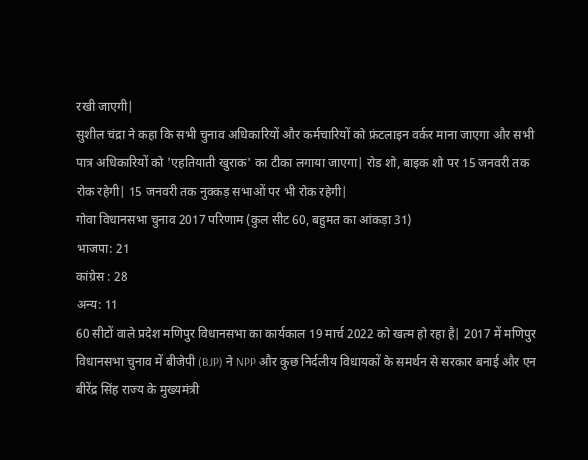रखी जाएगी|
सुशील चंद्रा ने कहा कि सभी चुनाव अधिकारियों और कर्मचारियों को फ्रंटलाइन वर्कर माना जाएगा और सभी पात्र अधिकारियों को 'एहतियाती खुराक' का टीका लगाया जाएगा| रोड शो, बाइक शो पर 15 जनवरी तक रोक रहेगी| 15 जनवरी तक नुक्कड़ सभाओं पर भी रोक रहेगी|
गोवा विधानसभा चुनाव 2017 परिणाम (कुल सीट 60, बहुमत का आंकड़ा 31)
भाजपा: 21
कांग्रेस : 28
अन्य: 11
60 सीटों वाले प्रदेश मणिपुर विधानसभा का कार्यकाल 19 मार्च 2022 को खत्म हो रहा है| 2017 में मणिपुर विधानसभा चुनाव में बीजेपी (BJP) ने NPP और कुछ निर्दलीय विधायकों के समर्थन से सरकार बनाई और एन बीरेंद्र सिंह राज्य के मुख्यमंत्री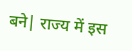बने| राज्य में इस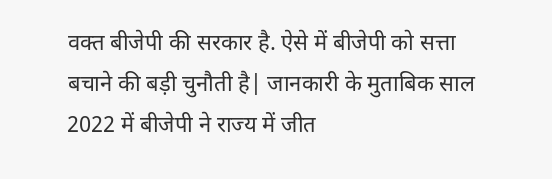वक्त बीजेपी की सरकार है. ऐसे में बीजेपी को सत्ता बचाने की बड़ी चुनौती है| जानकारी के मुताबिक साल 2022 में बीजेपी ने राज्य में जीत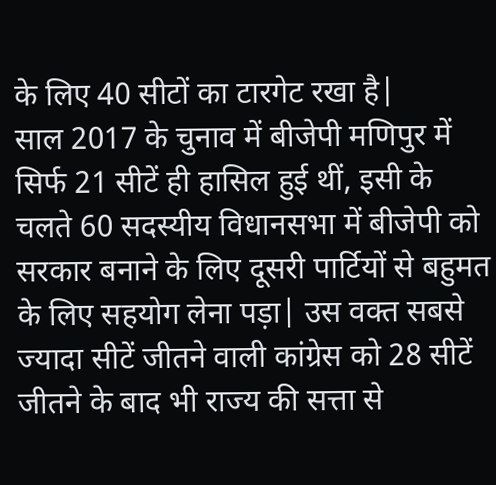के लिए 40 सीटों का टारगेट रखा है|
साल 2017 के चुनाव में बीजेपी मणिपुर में सिर्फ 21 सीटें ही हासिल हुई थीं, इसी के चलते 60 सदस्यीय विधानसभा में बीजेपी को सरकार बनाने के लिए दूसरी पार्टियों से बहुमत के लिए सहयोग लेना पड़ा| उस वक्त सबसे ज्यादा सीटें जीतने वाली कांग्रेस को 28 सीटें जीतने के बाद भी राज्य की सत्ता से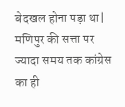बेदखल होना पड़ा था| मणिपुर की सत्ता पर ज्यादा समय तक कांग्रेस का ही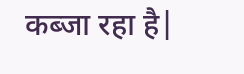कब्जा रहा है|